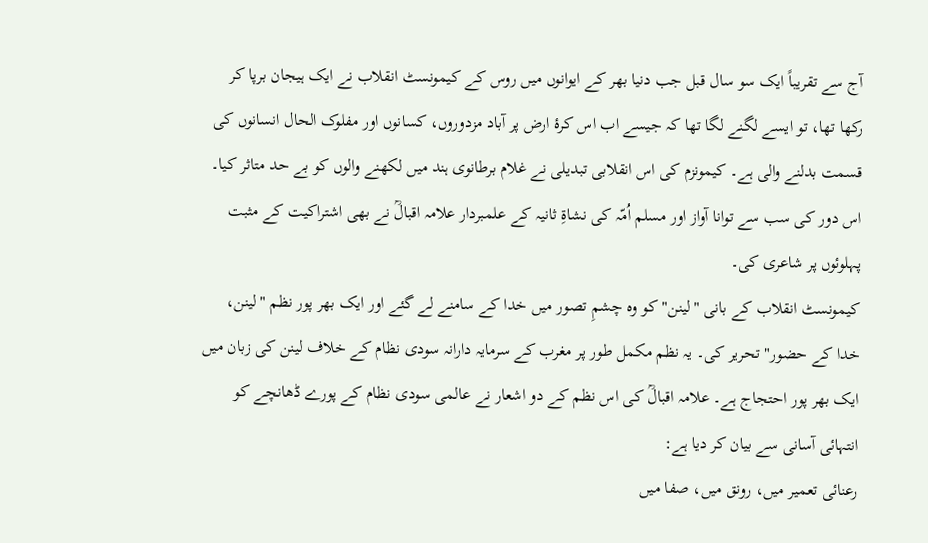آج سے تقریباً ایک سو سال قبل جب دنیا بھر کے ایوانوں میں روس کے کیمونسٹ انقلاب نے ایک ہیجان برپا کر رکھا تھا، تو ایسے لگنے لگا تھا کہ جیسے اب اس کرۂ ارض پر آباد مزدوروں، کسانوں اور مفلوک الحال انسانوں کی قسمت بدلنے والی ہے۔ کیمونزم کی اس انقلابی تبدیلی نے غلام برطانوی ہند میں لکھنے والوں کو بے حد متاثر کیا۔ اس دور کی سب سے توانا آواز اور مسلم اُمّہ کی نشاۃِ ثانیہ کے علمبردار علامہ اقبالؒ نے بھی اشتراکیت کے مثبت پہلوئوں پر شاعری کی۔
کیمونسٹ انقلاب کے بانی "لینن" کو وہ چشمِ تصور میں خدا کے سامنے لے گئے اور ایک بھر پور نظم "لینن، خدا کے حضور" تحریر کی۔ یہ نظم مکمل طور پر مغرب کے سرمایہ دارانہ سودی نظام کے خلاف لینن کی زبان میں ایک بھر پور احتجاج ہے۔ علامہ اقبالؒ کی اس نظم کے دو اشعار نے عالمی سودی نظام کے پورے ڈھانچے کو انتہائی آسانی سے بیان کر دیا ہے:
رعنائی تعمیر میں، رونق میں، صفا میں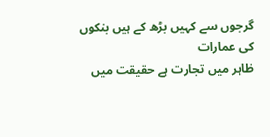گرجوں سے کہیں بڑھ کے ہیں بنکوں کی عمارات
ظاہر میں تجارت ہے حقیقت میں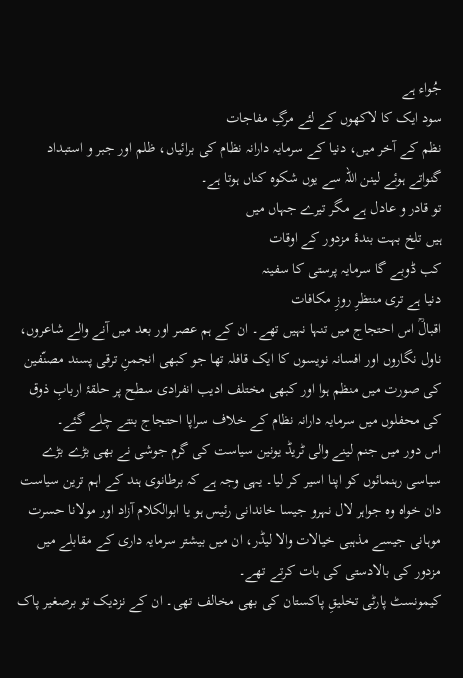جُواء ہے
سود ایک کا لاکھوں کے لئے مرگِ مفاجات
نظم کے آخر میں، دنیا کے سرمایہ دارانہ نظام کی برائیاں، ظلم اور جبر و استبداد گنواتے ہوئے لینن اللہ سے یوں شکوہ کناں ہوتا ہے۔
تو قادر و عادل ہے مگر تیرے جہاں میں
ہیں تلخ بہت بندۂ مزدور کے اوقات
کب ڈوبے گا سرمایہ پرستی کا سفینہ
دنیا ہے تری منتظرِ روزِ مکافات
اقبالؒ اس احتجاج میں تنہا نہیں تھے۔ ان کے ہم عصر اور بعد میں آنے والے شاعروں، ناول نگاروں اور افسانہ نویسوں کا ایک قافلہ تھا جو کبھی انجمنِ ترقی پسند مصنّفین کی صورت میں منظم ہوا اور کبھی مختلف ادیب انفرادی سطح پر حلقۂ اربابِ ذوق کی محفلوں میں سرمایہ دارانہ نظام کے خلاف سراپا احتجاج بنتے چلے گئے۔
اس دور میں جنم لینے والی ٹریڈ یونین سیاست کی گرم جوشی نے بھی بڑے بڑے سیاسی رہنمائوں کو اپنا اسیر کر لیا۔ یہی وجہ ہے کہ برطانوی ہند کے اہم ترین سیاست دان خواہ وہ جواہر لال نہرو جیسا خاندانی رئیس ہو یا ابوالکلام آزاد اور مولانا حسرت موہانی جیسے مذہبی خیالات والا لیڈر، ان میں بیشتر سرمایہ داری کے مقابلے میں مزدور کی بالادستی کی بات کرتے تھے۔
کیمونسٹ پارٹی تخلیقِ پاکستان کی بھی مخالف تھی۔ ان کے نزدیک تو برصغیر پاک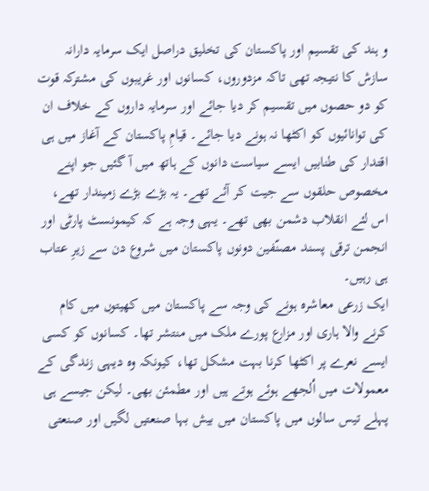و ہند کی تقسیم اور پاکستان کی تخلیق دراصل ایک سرمایہ دارانہ سازش کا نتیجہ تھی تاکہ مزدوروں، کسانوں اور غریبوں کی مشترکہ قوت کو دو حصوں میں تقسیم کر دیا جائے اور سرمایہ داروں کے خلاف ان کی توانائیوں کو اکٹھا نہ ہونے دیا جائے۔ قیامِ پاکستان کے آغاز میں ہی اقتدار کی طنابیں ایسے سیاست دانوں کے ہاتھ میں آ گئیں جو اپنے مخصوص حلقوں سے جیت کر آئے تھے۔ یہ بڑے بڑے زمیندار تھے، اس لئے انقلاب دشمن بھی تھے۔ یہی وجہ ہے کہ کیمونسٹ پارٹی اور انجمن ترقی پسند مصنّفین دونوں پاکستان میں شروع دن سے زیرِ عتاب ہی رہیں۔
ایک زرعی معاشرہ ہونے کی وجہ سے پاکستان میں کھیتوں میں کام کرنے والا ہاری اور مزارع پورے ملک میں منتشر تھا۔ کسانوں کو کسی ایسے نعرے پر اکٹھا کرنا بہت مشکل تھا، کیونکہ وہ دیہی زندگی کے معمولات میں اُلجھے ہوئے ہوتے ہیں اور مطمئن بھی۔ لیکن جیسے ہی پہلے تیس سالوں میں پاکستان میں بیش بہا صنعتیں لگیں اور صنعتی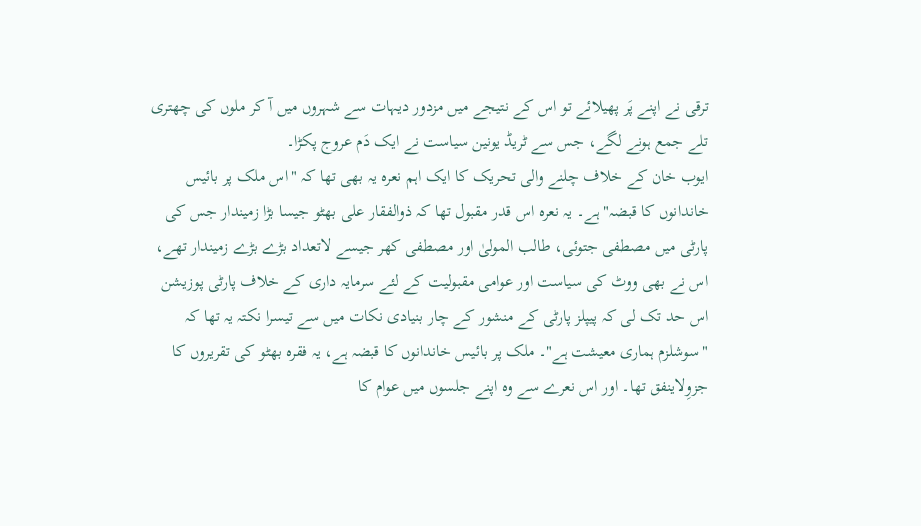ترقی نے اپنے پَر پھیلائے تو اس کے نتیجے میں مزدور دیہات سے شہروں میں آ کر ملوں کی چھتری تلے جمع ہونے لگے، جس سے ٹریڈ یونین سیاست نے ایک دَم عروج پکڑا۔
ایوب خان کے خلاف چلنے والی تحریک کا ایک اہم نعرہ یہ بھی تھا کہ "اس ملک پر بائیس خاندانوں کا قبضہ" ہے۔ یہ نعرہ اس قدر مقبول تھا کہ ذوالفقار علی بھٹو جیسا بڑا زمیندار جس کی پارٹی میں مصطفی جتوئی، طالب المولیٰ اور مصطفی کھر جیسے لاتعداد بڑے بڑے زمیندار تھے، اس نے بھی ووٹ کی سیاست اور عوامی مقبولیت کے لئے سرمایہ داری کے خلاف پارٹی پوزیشن اس حد تک لی کہ پیپلز پارٹی کے منشور کے چار بنیادی نکات میں سے تیسرا نکتہ یہ تھا کہ "سوشلزم ہماری معیشت ہے"۔ ملک پر بائیس خاندانوں کا قبضہ ہے، یہ فقرہ بھٹو کی تقریروں کا جزوِلاینفق تھا۔ اور اس نعرے سے وہ اپنے جلسوں میں عوام کا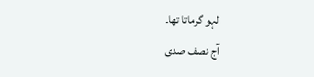لہو گرماتا تھا۔
آج نصف صدی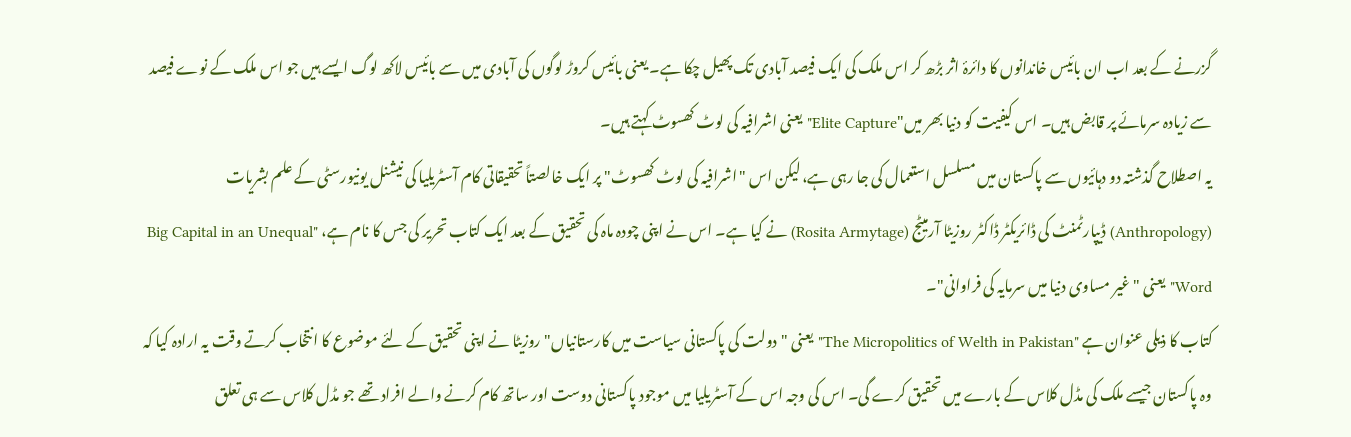گزرنے کے بعد اب ان بائیس خاندانوں کا دائرۂ اثر بڑھ کر اس ملک کی ایک فیصد آبادی تک پھیل چکا ہے۔ یعنی بائیس کروڑ لوگوں کی آبادی میں سے بائیس لاکھ لوگ ایسے ہیں جو اس ملک کے نوے فیصد سے زیادہ سرمائے پر قابض ہیں۔ اس کیفیت کو دنیا بھر میں"Elite Capture" یعنی اشرافیہ کی لوٹ کھسوٹ کہتے ہیں۔
یہ اصطلاح گذشتہ دو دہائیوں سے پاکستان میں مسلسل استعمال کی جا رہی ہے، لیکن اس "اشرافیہ کی لوٹ کھسوٹ" پر ایک خالصتاً تحقیقاتی کام آسٹریلیا کی نیشنل یونیورسٹی کے علم بشریات (Anthropology) ڈیپارٹمنٹ کی ڈائریکٹر ڈاکٹر روزیٹا آرمیٹج (Rosita Armytage) نے کیا ہے۔ اس نے اپنی چودہ ماہ کی تحقیق کے بعد ایک کتاب تحریر کی جس کا نام ہے، "Big Capital in an Unequal Word" یعنی "غیر مساوی دنیا میں سرمایہ کی فراوانی"۔
کتاب کا ذیلی عنوان ہے "The Micropolitics of Welth in Pakistan" یعنی "دولت کی پاکستانی سیاست میں کارستانیاں" روزیٹا نے اپنی تحقیق کے لئے موضوع کا انتخاب کرتے وقت یہ ارادہ کیا کہ وہ پاکستان جیسے ملک کی مڈل کلاس کے بارے میں تحقیق کرے گی۔ اس کی وجہ اس کے آسٹریلیا میں موجود پاکستانی دوست اور ساتھ کام کرنے والے افراد تھے جو مڈل کلاس سے ہی تعلق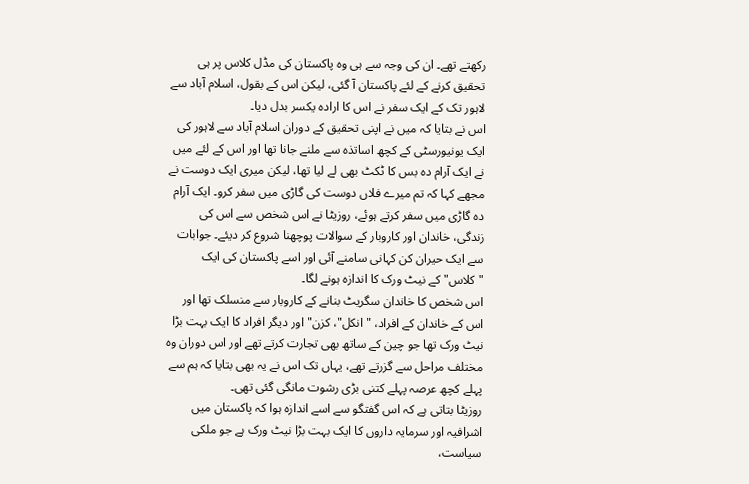رکھتے تھے۔ ان کی وجہ سے ہی وہ پاکستان کی مڈل کلاس پر ہی تحقیق کرنے کے لئے پاکستان آ گئی، لیکن اس کے بقول، اسلام آباد سے لاہور تک کے ایک سفر نے اس کا ارادہ یکسر بدل دیا۔
اس نے بتایا کہ میں نے اپنی تحقیق کے دوران اسلام آباد سے لاہور کی ایک یونیورسٹی کے کچھ اساتذہ سے ملنے جانا تھا اور اس کے لئے میں نے ایک آرام دہ بس کا ٹکٹ بھی لے لیا تھا، لیکن میری ایک دوست نے مجھے کہا کہ تم میرے فلاں دوست کی گاڑی میں سفر کرو۔ ایک آرام دہ گاڑی میں سفر کرتے ہوئے، روزیٹا نے اس شخص سے اس کی زندگی، خاندان اور کاروبار کے سوالات پوچھنا شروع کر دیئے۔ جوابات سے ایک حیران کن کہانی سامنے آئی اور اسے پاکستان کی ایک "کلاس" کے نیٹ ورک کا اندازہ ہونے لگا۔
اس شخص کا خاندان سگریٹ بنانے کے کاروبار سے منسلک تھا اور اس کے خاندان کے افراد، "انکل"، کزن" اور دیگر افراد کا ایک بہت بڑا نیٹ ورک تھا جو چین کے ساتھ بھی تجارت کرتے تھے اور اس دوران وہ مختلف مراحل سے گزرتے تھے، یہاں تک اس نے یہ بھی بتایا کہ ہم سے پہلے کچھ عرصہ پہلے کتنی بڑی رشوت مانگی گئی تھی۔
روزیٹا بتاتی ہے کہ اس گفتگو سے اسے اندازہ ہوا کہ پاکستان میں اشرافیہ اور سرمایہ داروں کا ایک بہت بڑا نیٹ ورک ہے جو ملکی سیاست،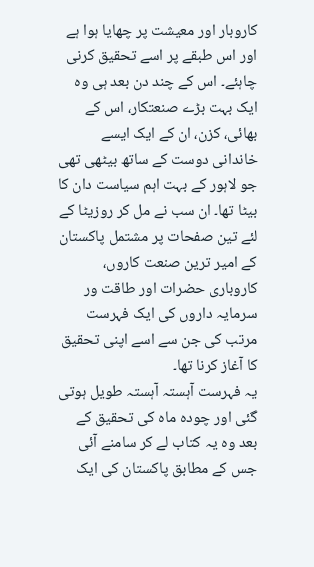کاروبار اور معیشت پر چھایا ہوا ہے اور اس طبقے پر اسے تحقیق کرنی چاہئے۔ اس کے چند دن بعد ہی وہ ایک بہت بڑے صنعتکار، اس کے بھائی، کزن، ان کے ایک ایسے خاندانی دوست کے ساتھ بیٹھی تھی جو لاہور کے بہت اہم سیاست دان کا بیٹا تھا۔ ان سب نے مل کر روزیٹا کے لئے تین صفحات پر مشتمل پاکستان کے امیر ترین صنعت کاروں، کاروباری حضرات اور طاقت ور سرمایہ داروں کی ایک فہرست مرتب کی جن سے اسے اپنی تحقیق کا آغاز کرنا تھا۔
یہ فہرست آہستہ آہستہ طویل ہوتی گئی اور چودہ ماہ کی تحقیق کے بعد وہ یہ کتاب لے کر سامنے آئی جس کے مطابق پاکستان کی ایک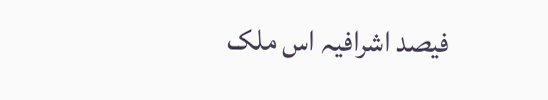فیصد اشرافیہ اس ملک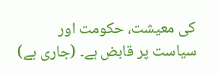کی معیشت، حکومت اور سیاست پر قابض ہے۔ (جاری ہے)